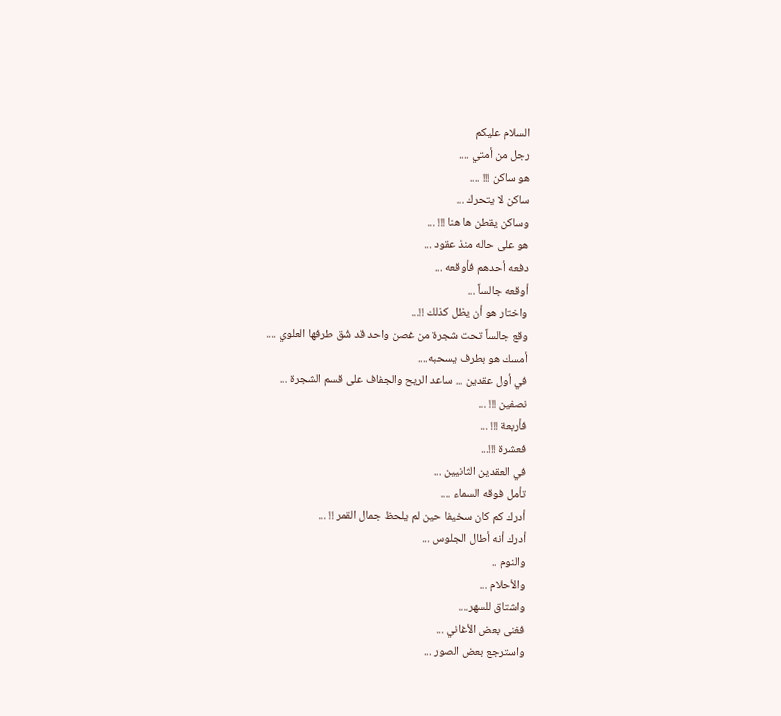السلام عليكم
رجل من أمتي ....
هو ساكن !!! ....
ساكن لا يتحرك ...
وساكن يقطن ها هنا !!! ...
هو على حاله منذ عقود ...
دفعه أحدهم فأوقعه ...
أوقعه جالساً ...
واختار هو أن يظل كذلك !!...
وقع جالساً تحت شجرة من غصن واحد قد شُق طرفها العلوي ....
أمسك هو بطرف يسحبه....
في أول عقدين ... ساعد الريح والجفاف على قسم الشجرة ...
نصفين !!! ...
فأربعة !!! ...
فعشرة !!!...
في العقدين الثانيين ...
تأمل فوقه السماء ....
أدرك كم كان سخيفا حين لم يلحظ جمال القمر !! ...
أدرك أنه أطال الجلوس ...
والنوم ..
والأحلام ...
واشتاق للسهر....
فغنى بعض الأغاني ...
واسترجع بعض الصور ...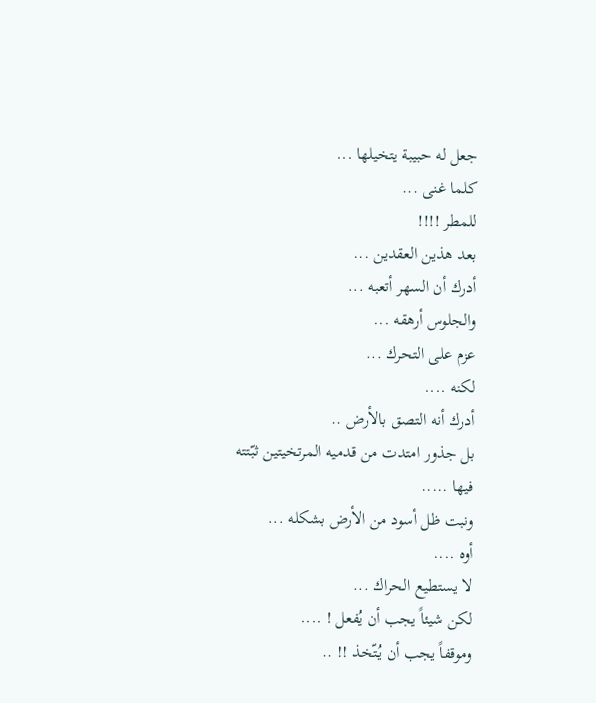جعل له حبيبة يتخيلها ...
كلما غنى ...
للمطر !!!!
بعد هذين العقدين ...
أدرك أن السهر أتعبه ...
والجلوس أرهقه ...
عزم على التحرك ...
لكنه ....
أدرك أنه التصق بالأرض ..
بل جذور امتدت من قدميه المرتخيتين ثبّتته فيها .....
ونبت ظل أسود من الأرض بشكله ...
أوه ....
لا يستطيع الحراك ...
لكن شيئاً يجب أن يُفعل ! ....
وموقفاً يجب أن يُتّخذ !! ..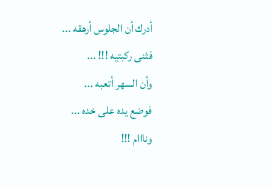أدرك أن الجلوس أرهقه ...
فثنى ركبتيه !!! ...
وأن السهر أتعبه ...
فوضع يده على خده ...
ونااام !!!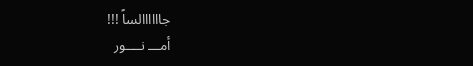جاااااالساً !!!
أمـــ نــــور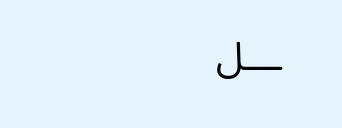ـــل